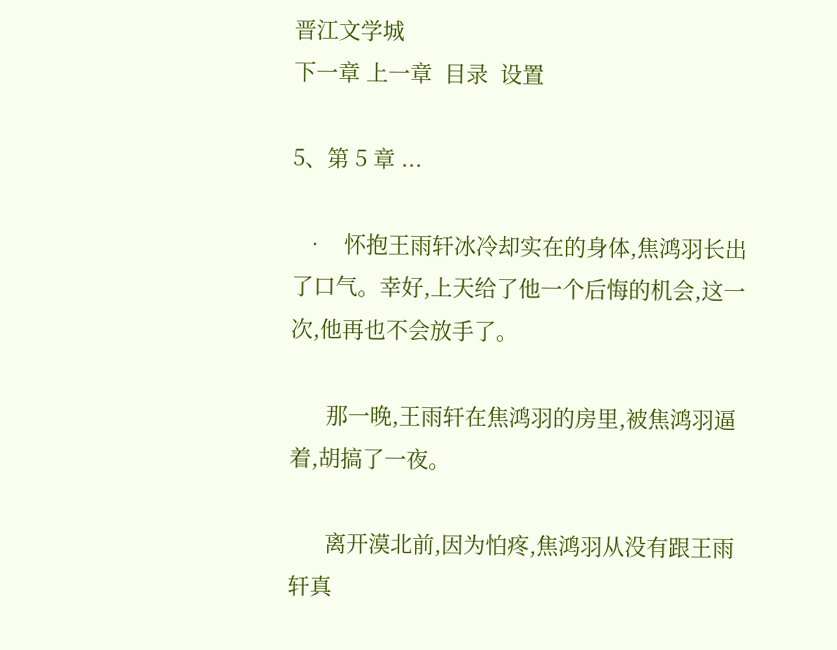晋江文学城
下一章 上一章  目录  设置

5、第 5 章 ...

  •   怀抱王雨轩冰冷却实在的身体,焦鸿羽长出了口气。幸好,上天给了他一个后悔的机会,这一次,他再也不会放手了。

      那一晚,王雨轩在焦鸿羽的房里,被焦鸿羽逼着,胡搞了一夜。

      离开漠北前,因为怕疼,焦鸿羽从没有跟王雨轩真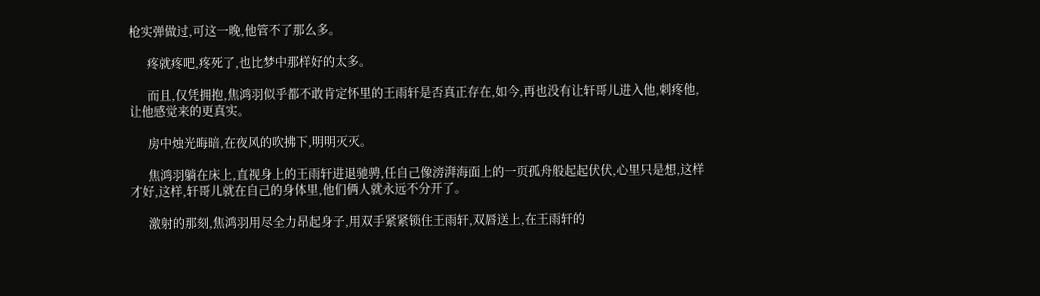枪实弹做过,可这一晚,他管不了那么多。

      疼就疼吧,疼死了,也比梦中那样好的太多。

      而且,仅凭拥抱,焦鸿羽似乎都不敢肯定怀里的王雨轩是否真正存在,如今,再也没有让轩哥儿进入他,刺疼他,让他感觉来的更真实。

      房中烛光晦暗,在夜风的吹拂下,明明灭灭。

      焦鸿羽躺在床上,直视身上的王雨轩进退驰骋,任自己像滂湃海面上的一页孤舟般起起伏伏,心里只是想,这样才好,这样,轩哥儿就在自己的身体里,他们俩人就永远不分开了。

      激射的那刻,焦鸿羽用尽全力昂起身子,用双手紧紧锁住王雨轩,双唇送上,在王雨轩的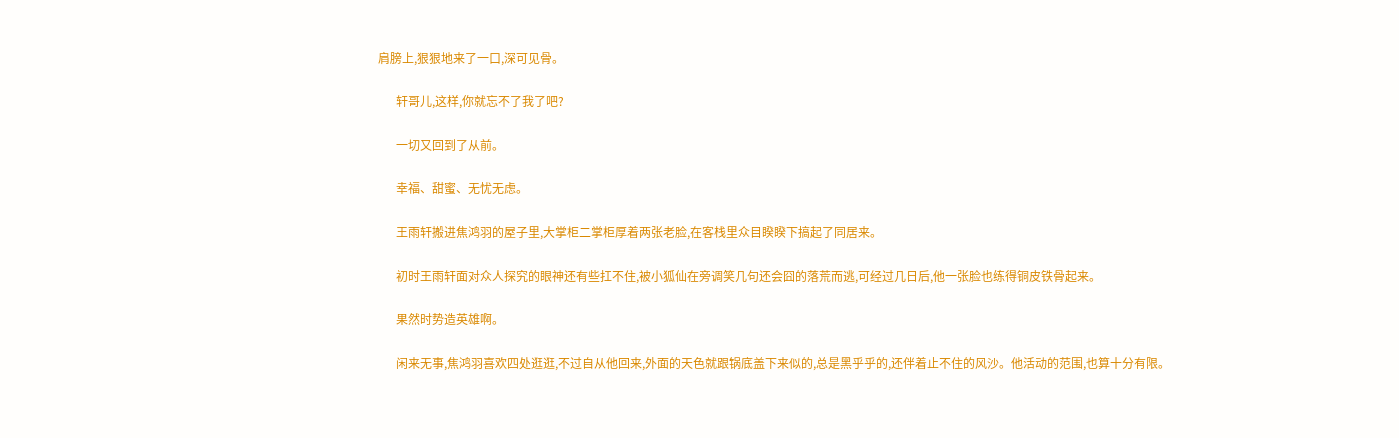肩膀上,狠狠地来了一口,深可见骨。

      轩哥儿,这样,你就忘不了我了吧?

      一切又回到了从前。

      幸福、甜蜜、无忧无虑。

      王雨轩搬进焦鸿羽的屋子里,大掌柜二掌柜厚着两张老脸,在客栈里众目睽睽下搞起了同居来。

      初时王雨轩面对众人探究的眼神还有些扛不住,被小狐仙在旁调笑几句还会囧的落荒而逃,可经过几日后,他一张脸也练得铜皮铁骨起来。

      果然时势造英雄啊。

      闲来无事,焦鸿羽喜欢四处逛逛,不过自从他回来,外面的天色就跟锅底盖下来似的,总是黑乎乎的,还伴着止不住的风沙。他活动的范围,也算十分有限。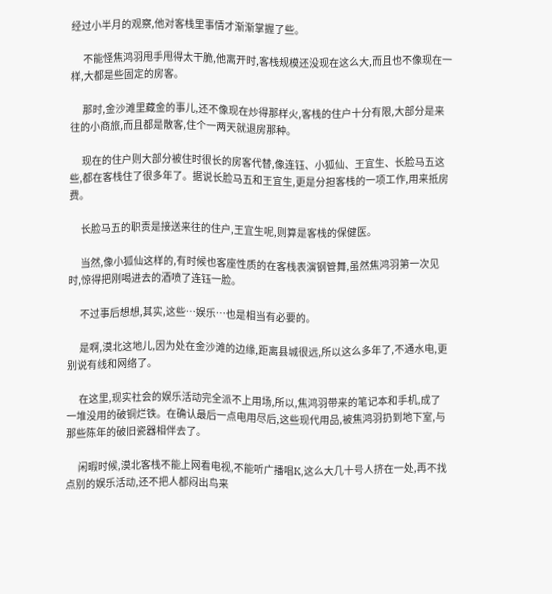经过小半月的观察,他对客栈里事情才渐渐掌握了些。

      不能怪焦鸿羽甩手甩得太干脆,他离开时,客栈规模还没现在这么大,而且也不像现在一样,大都是些固定的房客。

      那时,金沙滩里藏金的事儿,还不像现在炒得那样火,客栈的住户十分有限,大部分是来往的小商旅,而且都是散客,住个一两天就退房那种。

      现在的住户则大部分被住时很长的房客代替,像连钰、小狐仙、王宜生、长脸马五这些,都在客栈住了很多年了。据说长脸马五和王宜生,更是分担客栈的一项工作,用来抵房费。

      长脸马五的职责是接送来往的住户,王宜生呢,则算是客栈的保健医。

      当然,像小狐仙这样的,有时候也客座性质的在客栈表演钢管舞,虽然焦鸿羽第一次见时,惊得把刚喝进去的酒喷了连钰一脸。

      不过事后想想,其实,这些…娱乐…也是相当有必要的。

      是啊,漠北这地儿,因为处在金沙滩的边缘,距离县城很远,所以这么多年了,不通水电,更别说有线和网络了。

      在这里,现实社会的娱乐活动完全派不上用场,所以,焦鸿羽带来的笔记本和手机,成了一堆没用的破铜烂铁。在确认最后一点电用尽后,这些现代用品,被焦鸿羽扔到地下室,与那些陈年的破旧瓷器相伴去了。

      闲暇时候,漠北客栈不能上网看电视,不能听广播唱K,这么大几十号人挤在一处,再不找点别的娱乐活动,还不把人都闷出鸟来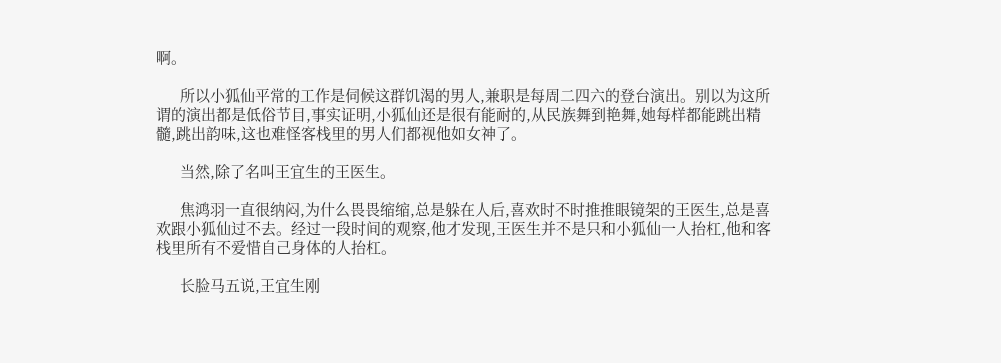啊。

      所以小狐仙平常的工作是伺候这群饥渴的男人,兼职是每周二四六的登台演出。别以为这所谓的演出都是低俗节目,事实证明,小狐仙还是很有能耐的,从民族舞到艳舞,她每样都能跳出精髓,跳出韵味,这也难怪客栈里的男人们都视他如女神了。

      当然,除了名叫王宜生的王医生。

      焦鸿羽一直很纳闷,为什么畏畏缩缩,总是躲在人后,喜欢时不时推推眼镜架的王医生,总是喜欢跟小狐仙过不去。经过一段时间的观察,他才发现,王医生并不是只和小狐仙一人抬杠,他和客栈里所有不爱惜自己身体的人抬杠。

      长脸马五说,王宜生刚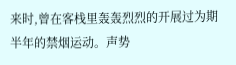来时,曾在客栈里轰轰烈烈的开展过为期半年的禁烟运动。声势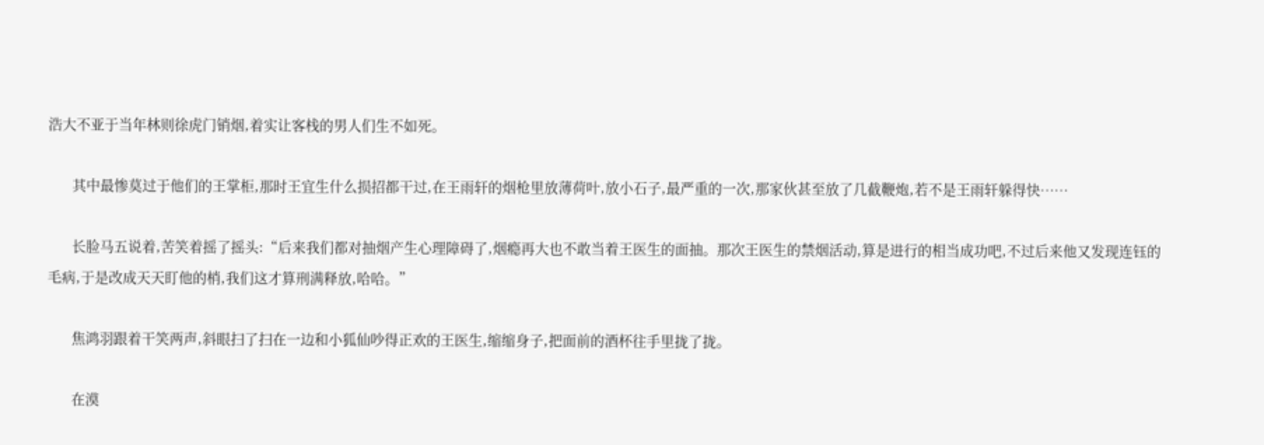浩大不亚于当年林则徐虎门销烟,着实让客栈的男人们生不如死。

      其中最惨莫过于他们的王掌柜,那时王宜生什么损招都干过,在王雨轩的烟枪里放薄荷叶,放小石子,最严重的一次,那家伙甚至放了几截鞭炮,若不是王雨轩躲得快……

      长脸马五说着,苦笑着摇了摇头:“后来我们都对抽烟产生心理障碍了,烟瘾再大也不敢当着王医生的面抽。那次王医生的禁烟活动,算是进行的相当成功吧,不过后来他又发现连钰的毛病,于是改成天天盯他的梢,我们这才算刑满释放,哈哈。”

      焦鸿羽跟着干笑两声,斜眼扫了扫在一边和小狐仙吵得正欢的王医生,缩缩身子,把面前的酒杯往手里拢了拢。

      在漠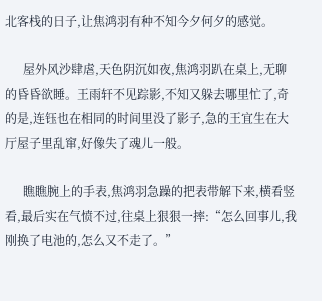北客栈的日子,让焦鸿羽有种不知今夕何夕的感觉。

      屋外风沙肆虐,天色阴沉如夜,焦鸿羽趴在桌上,无聊的昏昏欲睡。王雨轩不见踪影,不知又躲去哪里忙了,奇的是,连钰也在相同的时间里没了影子,急的王宜生在大厅屋子里乱窜,好像失了魂儿一般。

      瞧瞧腕上的手表,焦鸿羽急躁的把表带解下来,横看竖看,最后实在气愤不过,往桌上狠狠一摔:“怎么回事儿,我刚换了电池的,怎么又不走了。”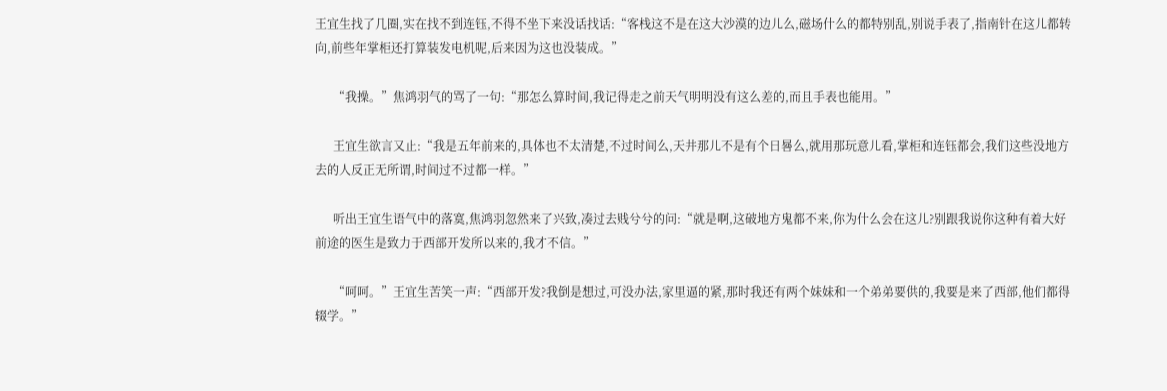王宜生找了几圈,实在找不到连钰,不得不坐下来没话找话:“客栈这不是在这大沙漠的边儿么,磁场什么的都特别乱,别说手表了,指南针在这儿都转向,前些年掌柜还打算装发电机呢,后来因为这也没装成。”

      “我操。”焦鸿羽气的骂了一句:“那怎么算时间,我记得走之前天气明明没有这么差的,而且手表也能用。”

      王宜生欲言又止:“我是五年前来的,具体也不太清楚,不过时间么,天井那儿不是有个日晷么,就用那玩意儿看,掌柜和连钰都会,我们这些没地方去的人反正无所谓,时间过不过都一样。”

      听出王宜生语气中的落寞,焦鸿羽忽然来了兴致,凑过去贱兮兮的问:“就是啊,这破地方鬼都不来,你为什么会在这儿?别跟我说你这种有着大好前途的医生是致力于西部开发所以来的,我才不信。”

      “呵呵。”王宜生苦笑一声:“西部开发?我倒是想过,可没办法,家里逼的紧,那时我还有两个妹妹和一个弟弟要供的,我要是来了西部,他们都得辍学。”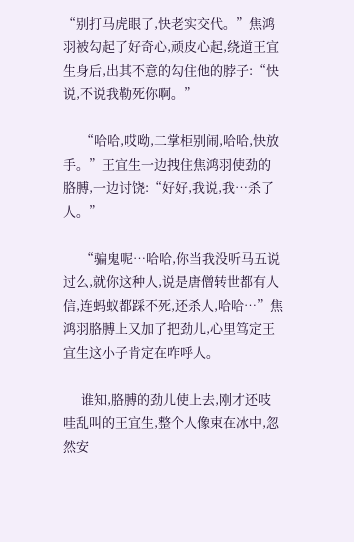“别打马虎眼了,快老实交代。”焦鸿羽被勾起了好奇心,顽皮心起,绕道王宜生身后,出其不意的勾住他的脖子:“快说,不说我勒死你啊。”

      “哈哈,哎呦,二掌柜别闹,哈哈,快放手。”王宜生一边拽住焦鸿羽使劲的胳膊,一边讨饶:“好好,我说,我…杀了人。”

      “骗鬼呢…哈哈,你当我没听马五说过么,就你这种人,说是唐僧转世都有人信,连蚂蚁都踩不死,还杀人,哈哈…”焦鸿羽胳膊上又加了把劲儿,心里笃定王宜生这小子肯定在咋呼人。

      谁知,胳膊的劲儿使上去,刚才还吱哇乱叫的王宜生,整个人像束在冰中,忽然安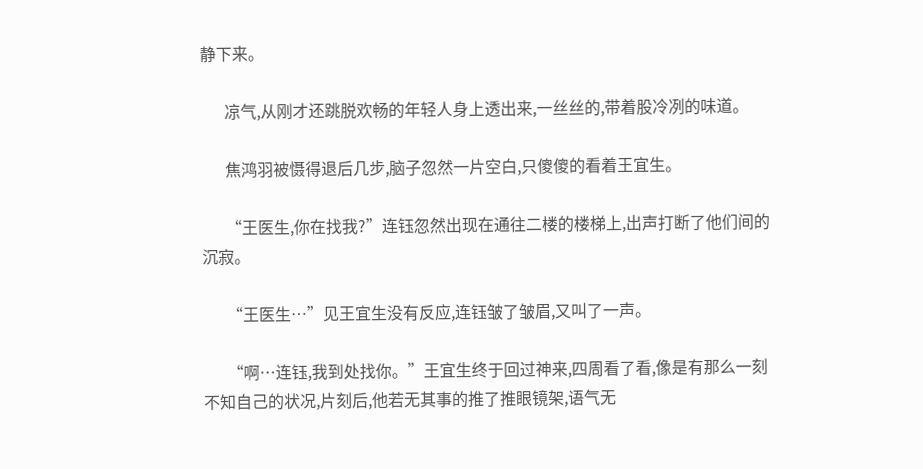静下来。

      凉气,从刚才还跳脱欢畅的年轻人身上透出来,一丝丝的,带着股冷冽的味道。

      焦鸿羽被慑得退后几步,脑子忽然一片空白,只傻傻的看着王宜生。

      “王医生,你在找我?”连钰忽然出现在通往二楼的楼梯上,出声打断了他们间的沉寂。

      “王医生…”见王宜生没有反应,连钰皱了皱眉,又叫了一声。

      “啊…连钰,我到处找你。”王宜生终于回过神来,四周看了看,像是有那么一刻不知自己的状况,片刻后,他若无其事的推了推眼镜架,语气无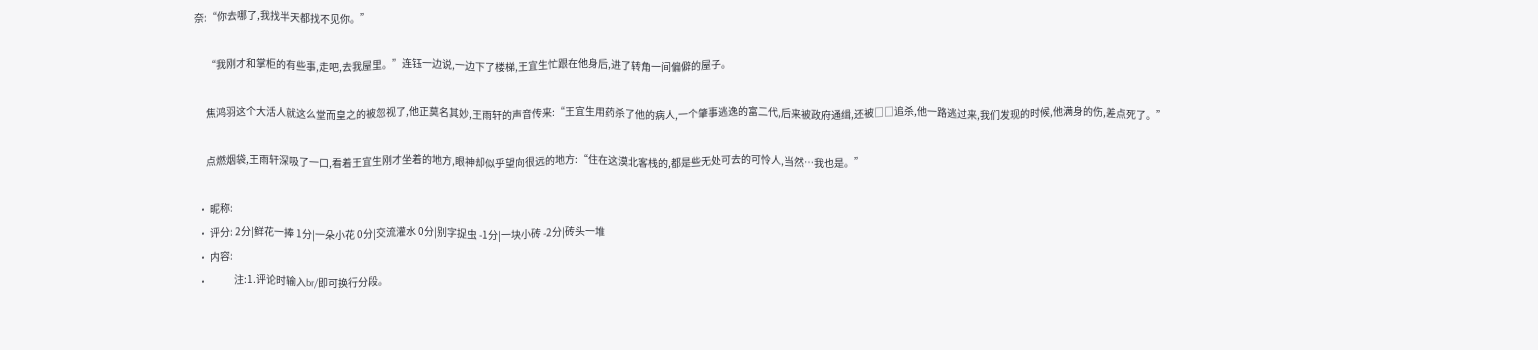奈:“你去哪了,我找半天都找不见你。”

      “我刚才和掌柜的有些事,走吧,去我屋里。”连钰一边说,一边下了楼梯,王宜生忙跟在他身后,进了转角一间偏僻的屋子。

      焦鸿羽这个大活人就这么堂而皇之的被忽视了,他正莫名其妙,王雨轩的声音传来:“王宜生用药杀了他的病人,一个肇事逃逸的富二代,后来被政府通缉,还被□□追杀,他一路逃过来,我们发现的时候,他满身的伤,差点死了。”

      点燃烟袋,王雨轩深吸了一口,看着王宜生刚才坐着的地方,眼神却似乎望向很远的地方:“住在这漠北客栈的,都是些无处可去的可怜人,当然…我也是。”

  • 昵称:
  • 评分: 2分|鲜花一捧 1分|一朵小花 0分|交流灌水 0分|别字捉虫 -1分|一块小砖 -2分|砖头一堆
  • 内容:
  •             注:1.评论时输入br/即可换行分段。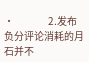•                 2.发布负分评论消耗的月石并不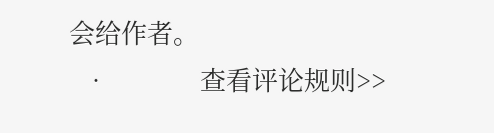会给作者。
  •             查看评论规则>>